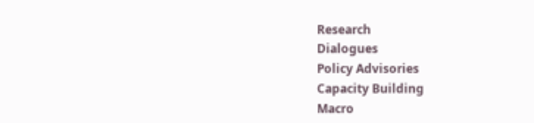Research
Dialogues
Policy Advisories
Capacity Building
Macro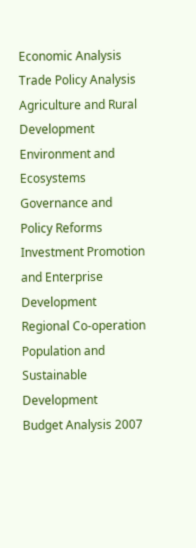Economic Analysis
Trade Policy Analysis
Agriculture and Rural Development
Environment and Ecosystems
Governance and Policy Reforms
Investment Promotion and Enterprise Development
Regional Co-operation
Population and Sustainable Development
Budget Analysis 2007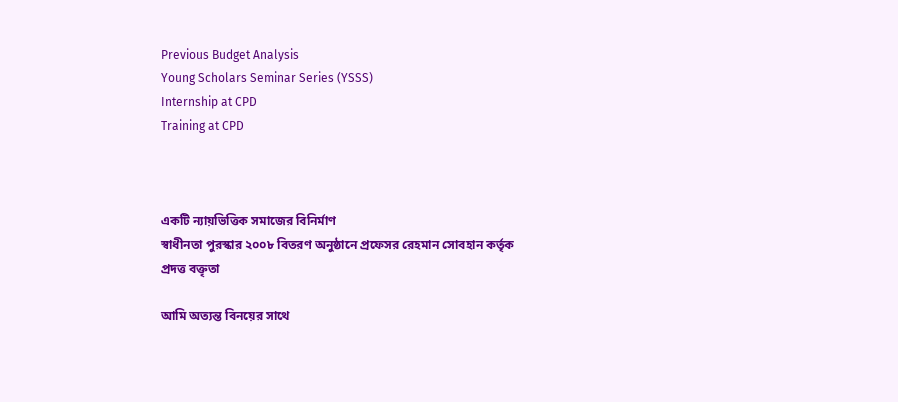Previous Budget Analysis
Young Scholars Seminar Series (YSSS)
Internship at CPD
Training at CPD



একটি ন্যায়ভিত্তিক সমাজের বিনির্মাণ
স্বাধীনতা পুরস্কার ২০০৮ বিতরণ অনুষ্ঠানে প্রফেসর রেহমান সোবহান কর্তৃক
প্রদত্ত বক্তৃতা

আমি অত্যন্ত বিনয়ের সাথে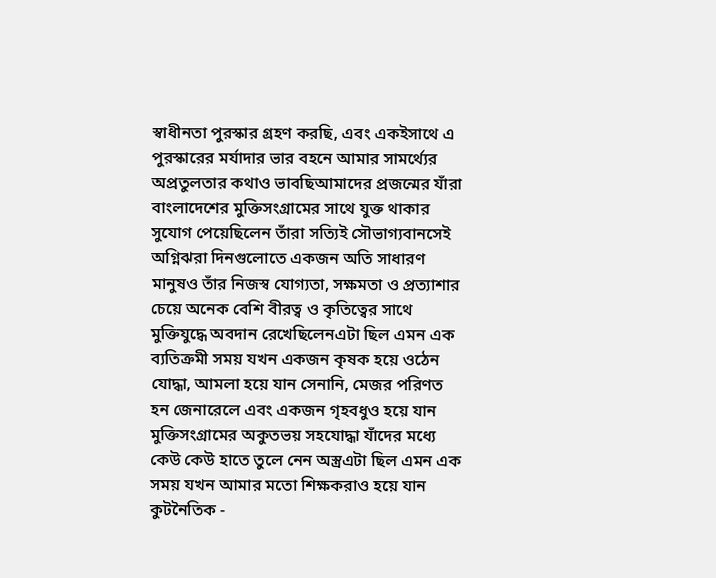স্বাধীনতা পুরস্কার গ্রহণ করছি, এবং একইসাথে এ পুরস্কারের মর্যাদার ভার বহনে আমার সামর্থ্যের অপ্রতুলতার কথাও ভাবছিআমাদের প্রজন্মের যাঁরা বাংলাদেশের মুক্তিসংগ্রামের সাথে যুক্ত থাকার সুযোগ পেয়েছিলেন তাঁরা সত্যিই সৌভাগ্যবানসেই অগ্নিঝরা দিনগুলোতে একজন অতি সাধারণ মানুষও তাঁর নিজস্ব যোগ্যতা, সক্ষমতা ও প্রত্যাশার চেয়ে অনেক বেশি বীরত্ব ও কৃতিত্বের সাথে মুক্তিযুদ্ধে অবদান রেখেছিলেনএটা ছিল এমন এক ব্যতিক্রমী সময় যখন একজন কৃষক হয়ে ওঠেন যোদ্ধা, আমলা হয়ে যান সেনানি, মেজর পরিণত হন জেনারেলে এবং একজন গৃহবধুও হয়ে যান মুক্তিসংগ্রামের অকুতভয় সহযোদ্ধা যাঁদের মধ্যে কেউ কেউ হাতে তুলে নেন অস্ত্রএটা ছিল এমন এক সময় যখন আমার মতো শিক্ষকরাও হয়ে যান কুটনৈতিক -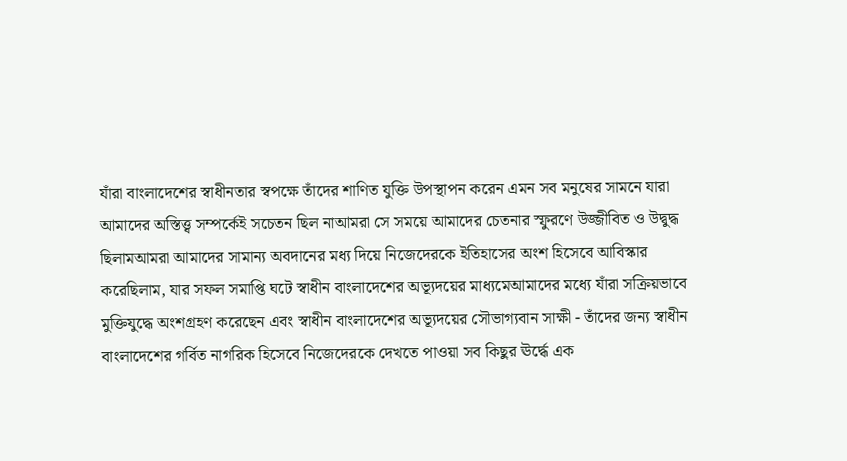যাঁরা বাংলাদেশের স্বাধীনতার স্বপক্ষে তাঁদের শাণিত যুক্তি উপস্থাপন করেন এমন সব মনুষের সামনে যারা আমাদের অস্তিত্ত্ব সম্পর্কেই সচেতন ছিল নাআমরা সে সময়ে আমাদের চেতনার স্ফুরণে উজ্জীবিত ও উদ্বুদ্ধ ছিলামআমরা আমাদের সামান্য অবদানের মধ্য দিয়ে নিজেদেরকে ইতিহাসের অংশ হিসেবে আবিস্কার করেছিলাম, যার সফল সমাপ্তি ঘটে স্বাধীন বাংলাদেশের অভ্যূদয়ের মাধ্যমেআমাদের মধ্যে যাঁরা সক্রিয়ভাবে মুক্তিযুদ্ধে অংশগ্রহণ করেছেন এবং স্বাধীন বাংলাদেশের অভ্যূদয়ের সৌভাগ্যবান সাক্ষী - তাঁদের জন্য স্বাধীন বাংলাদেশের গর্বিত নাগরিক হিসেবে নিজেদেরকে দেখতে পাওয়া সব কিছুর ঊর্দ্ধে এক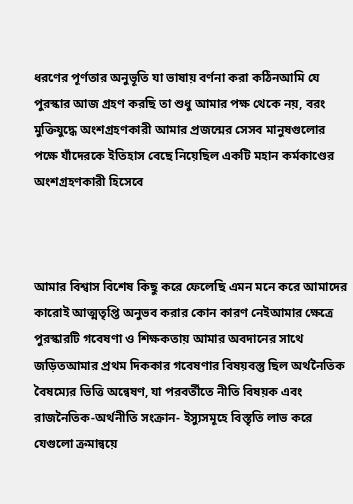ধরণের পূর্ণতার অনুভূতি যা ভাষায় বর্ণনা করা কঠিনআমি যে পুরস্কার আজ গ্রহণ করছি তা শুধু আমার পক্ষ থেকে নয়, বরং মুক্তিযুদ্ধে অংশগ্রহণকারী আমার প্রজন্মের সেসব মানুষগুলোর পক্ষে যাঁদেরকে ইতিহাস বেছে নিয়েছিল একটি মহান কর্মকাণ্ডের অংশগ্রহণকারী হিসেবে



আমার বিশ্বাস বিশেষ কিছু করে ফেলেছি এমন মনে করে আমাদের কারোই আত্মতৃপ্তি অনুভব করার কোন কারণ নেইআমার ক্ষেত্রে পুরস্কারটি গবেষণা ও শিক্ষকতায় আমার অবদানের সাথে জড়িতআমার প্রথম দিককার গবেষণার বিষয়বস্তু ছিল অর্থনৈতিক বৈষম্যের ভিত্তি অন্বেষণ, যা পরবর্তীতে নীতি বিষয়ক এবং রাজনৈতিক-অর্থনীতি সংক্রান- ইস্যুসমূহে বিস্তৃতি লাভ করে যেগুলো ক্রমান্বয়ে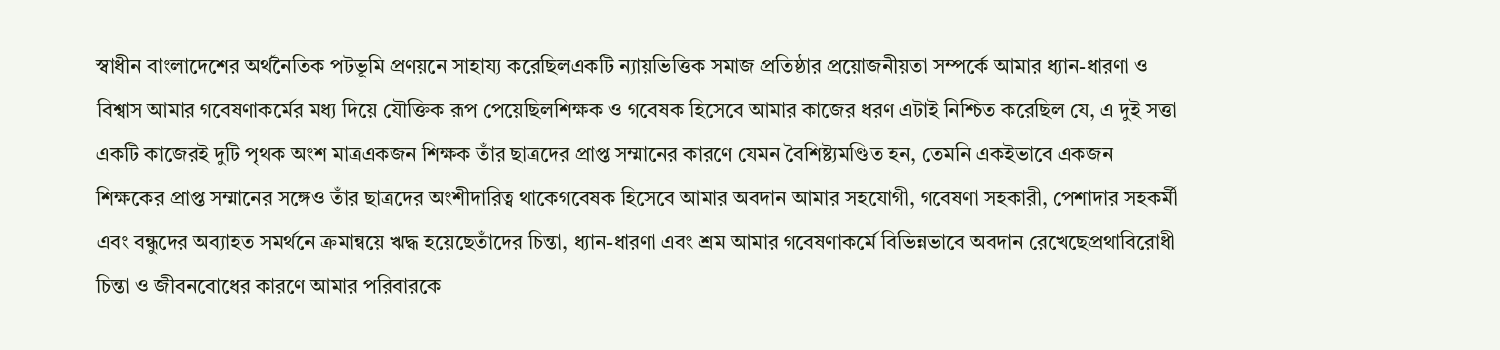স্বাধীন বাংলাদেশের অর্থনৈতিক পটভূমি প্রণয়নে সাহায্য করেছিলএকটি ন্যায়ভিত্তিক সমাজ প্রতিষ্ঠার প্রয়োজনীয়তা সম্পর্কে আমার ধ্যান-ধারণা ও বিশ্বাস আমার গবেষণাকর্মের মধ্য দিয়ে যৌক্তিক রূপ পেয়েছিলশিক্ষক ও গবেষক হিসেবে আমার কাজের ধরণ এটাই নিশ্চিত করেছিল যে, এ দুই সত্তা একটি কাজেরই দুটি পৃথক অংশ মাত্রএকজন শিক্ষক তাঁর ছাত্রদের প্রাপ্ত সম্মানের কারণে যেমন বৈশিষ্ট্যমণ্ডিত হন, তেমনি একইভাবে একজন শিক্ষকের প্রাপ্ত সম্মানের সঙ্গেও তাঁর ছাত্রদের অংশীদারিত্ব থাকেগবেষক হিসেবে আমার অবদান আমার সহযোগী, গবেষণা সহকারী, পেশাদার সহকর্মী এবং বন্ধুদের অব্যাহত সমর্থনে ক্রমান্বয়ে ঋদ্ধ হয়েছেতাঁদের চিন্তা, ধ্যান-ধারণা এবং শ্রম আমার গবেষণাকর্মে বিভিন্নভাবে অবদান রেখেছেপ্রথাবিরোধী চিন্তা ও জীবনবোধের কারণে আমার পরিবারকে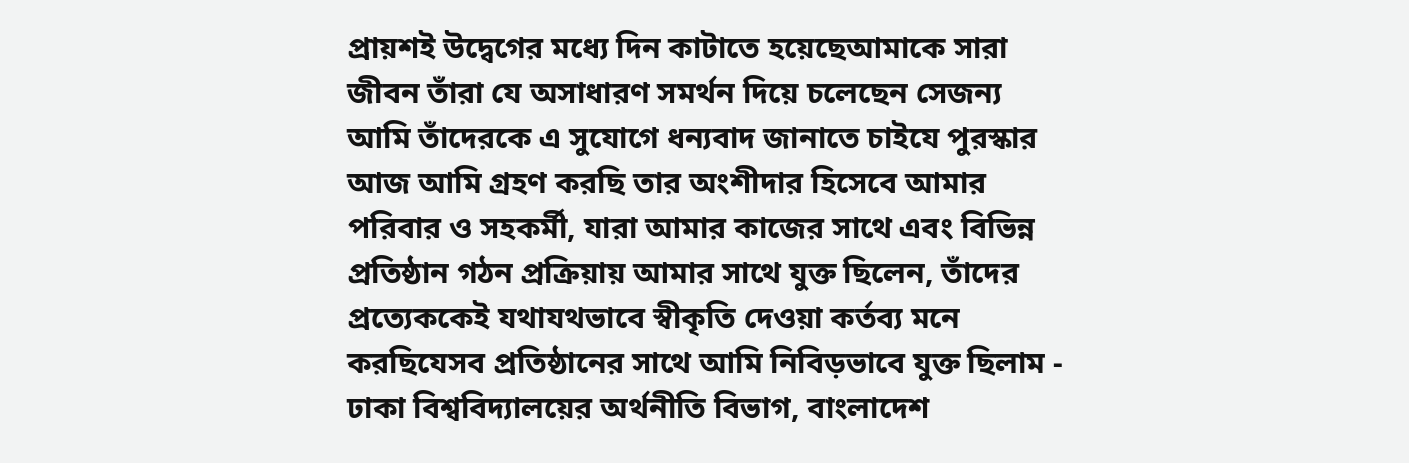প্রায়শই উদ্বেগের মধ্যে দিন কাটাতে হয়েছেআমাকে সারা জীবন তাঁরা যে অসাধারণ সমর্থন দিয়ে চলেছেন সেজন্য আমি তাঁদেরকে এ সুযোগে ধন্যবাদ জানাতে চাইযে পুরস্কার আজ আমি গ্রহণ করছি তার অংশীদার হিসেবে আমার পরিবার ও সহকর্মী, যারা আমার কাজের সাথে এবং বিভিন্ন প্রতিষ্ঠান গঠন প্রক্রিয়ায় আমার সাথে যুক্ত ছিলেন, তাঁদের প্রত্যেককেই যথাযথভাবে স্বীকৃতি দেওয়া কর্তব্য মনে করছিযেসব প্রতিষ্ঠানের সাথে আমি নিবিড়ভাবে যুক্ত ছিলাম - ঢাকা বিশ্ববিদ্যালয়ের অর্থনীতি বিভাগ, বাংলাদেশ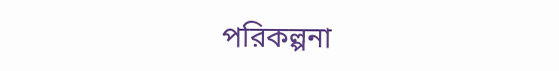পরিকল্পনা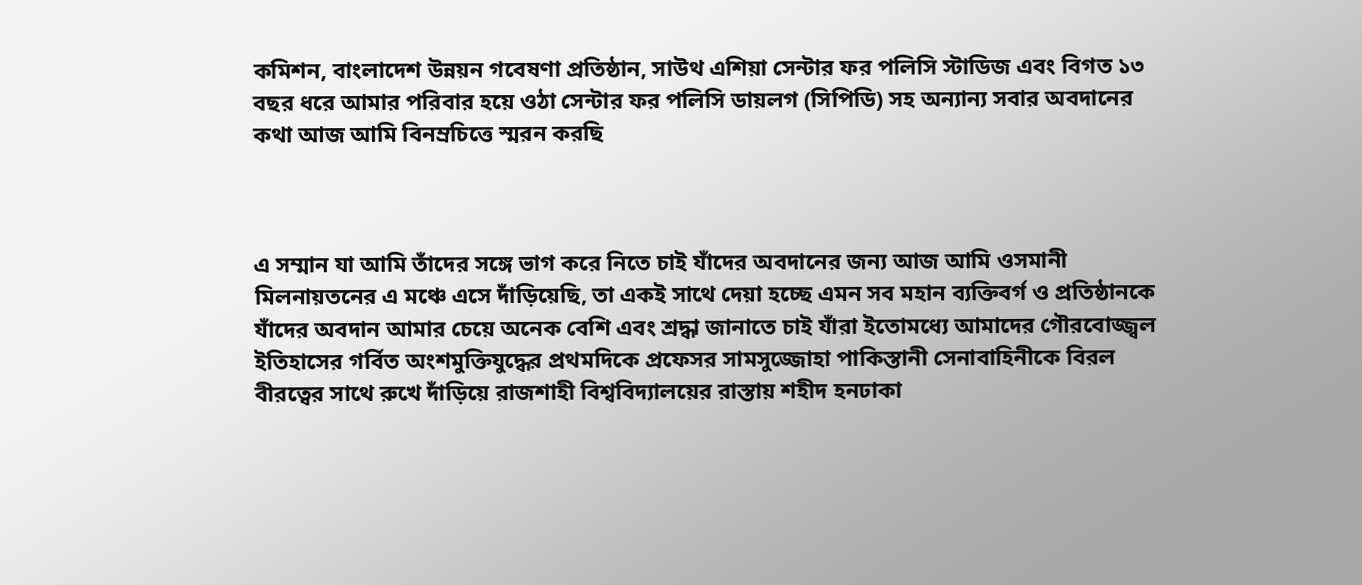কমিশন, বাংলাদেশ উন্নয়ন গবেষণা প্রতিষ্ঠান, সাউথ এশিয়া সেন্টার ফর পলিসি স্টাডিজ এবং বিগত ১৩ বছর ধরে আমার পরিবার হয়ে ওঠা সেন্টার ফর পলিসি ডায়লগ (সিপিডি) সহ অন্যান্য সবার অবদানের কথা আজ আমি বিনম্রচিত্তে স্মরন করছি



এ সম্মান যা আমি তাঁদের সঙ্গে ভাগ করে নিতে চাই যাঁদের অবদানের জন্য আজ আমি ওসমানী মিলনায়তনের এ মঞ্চে এসে দাঁড়িয়েছি, তা একই সাথে দেয়া হচ্ছে এমন সব মহান ব্যক্তিবর্গ ও প্রতিষ্ঠানকে যাঁদের অবদান আমার চেয়ে অনেক বেশি এবং শ্রদ্ধা জানাতে চাই যাঁরা ইতোমধ্যে আমাদের গৌরবোজ্জ্বল ইতিহাসের গর্বিত অংশমুক্তিযুদ্ধের প্রথমদিকে প্রফেসর সামসুজ্জোহা পাকিস্তানী সেনাবাহিনীকে বিরল বীরত্বের সাথে রুখে দাঁড়িয়ে রাজশাহী বিশ্ববিদ্যালয়ের রাস্তায় শহীদ হনঢাকা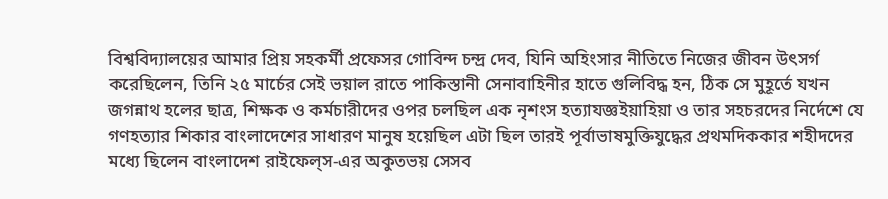বিশ্ববিদ্যালয়ের আমার প্রিয় সহকর্মী প্রফেসর গোবিন্দ চন্দ্র দেব, যিনি অহিংসার নীতিতে নিজের জীবন উৎসর্গ করেছিলেন, তিনি ২৫ মার্চের সেই ভয়াল রাতে পাকিস্তানী সেনাবাহিনীর হাতে গুলিবিদ্ধ হন, ঠিক সে মুহূর্তে যখন জগন্নাথ হলের ছাত্র, শিক্ষক ও কর্মচারীদের ওপর চলছিল এক নৃশংস হত্যাযজ্ঞইয়াহিয়া ও তার সহচরদের নির্দেশে যে গণহত্যার শিকার বাংলাদেশের সাধারণ মানুষ হয়েছিল এটা ছিল তারই পূর্বাভাষমুক্তিযুদ্ধের প্রথমদিককার শহীদদের মধ্যে ছিলেন বাংলাদেশ রাইফেল্‌স-এর অকুতভয় সেসব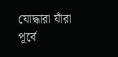যোদ্ধারা যাঁরা পূর্বে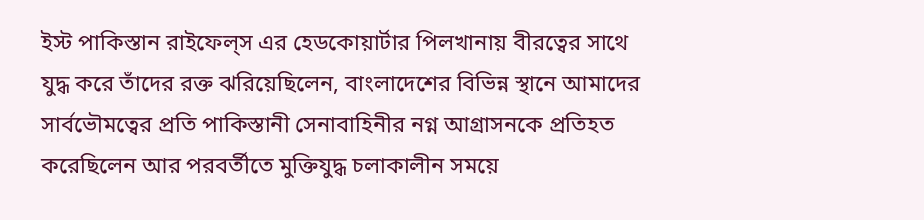ইস্ট পাকিস্তান রাইফেল্‌স এর হেডকোয়ার্টার পিলখানায় বীরত্বের সাথে যুদ্ধ করে তাঁদের রক্ত ঝরিয়েছিলেন, বাংলাদেশের বিভিন্ন স্থানে আমাদের সার্বভৌমত্বের প্রতি পাকিস্তানী সেনাবাহিনীর নগ্ন আগ্রাসনকে প্রতিহত করেছিলেন আর পরবর্তীতে মুক্তিযুদ্ধ চলাকালীন সময়ে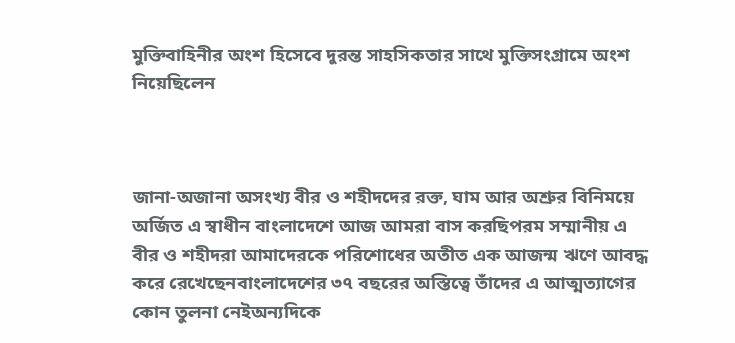মুক্তিবাহিনীর অংশ হিসেবে দুরন্ত সাহসিকতার সাথে মুক্তিসংগ্রামে অংশ নিয়েছিলেন



জানা-অজানা অসংখ্য বীর ও শহীদদের রক্ত, ঘাম আর অশ্রুর বিনিময়ে অর্জিত এ স্বাধীন বাংলাদেশে আজ আমরা বাস করছিপরম সম্মানীয় এ বীর ও শহীদরা আমাদেরকে পরিশোধের অতীত এক আজন্ম ঋণে আবদ্ধ করে রেখেছেনবাংলাদেশের ৩৭ বছরের অস্তিত্বে তাঁদের এ আত্মত্যাগের কোন তুলনা নেইঅন্যদিকে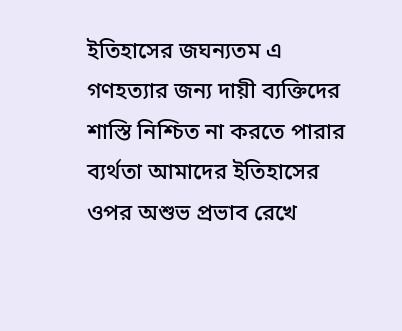ইতিহাসের জঘন্যতম এ গণহত্যার জন্য দায়ী ব্যক্তিদের শাস্তি নিশ্চিত না করতে পারার ব্যর্থতা আমাদের ইতিহাসের ওপর অশুভ প্রভাব রেখে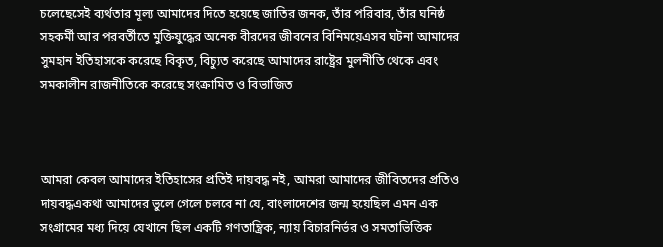চলেছেসেই ব্যর্থতার মূল্য আমাদের দিতে হয়েছে জাতির জনক, তাঁর পরিবার, তাঁর ঘনিষ্ঠ সহকর্মী আর পরবর্তীতে মুক্তিযুদ্ধের অনেক বীরদের জীবনের বিনিময়েএসব ঘটনা আমাদের সুমহান ইতিহাসকে করেছে বিকৃত, বিচ্যুত করেছে আমাদের রাষ্ট্রের মুলনীতি থেকে এবং সমকালীন রাজনীতিকে করেছে সংক্রামিত ও বিভাজিত



আমরা কেবল আমাদের ইতিহাসের প্রতিই দায়বদ্ধ নই, আমরা আমাদের জীবিতদের প্রতিও দায়বদ্ধএকথা আমাদের ভুলে গেলে চলবে না যে, বাংলাদেশের জন্ম হয়েছিল এমন এক সংগ্রামের মধ্য দিয়ে যেখানে ছিল একটি গণতান্ত্রিক, ন্যায় বিচারনির্ভর ও সমতাভিত্তিক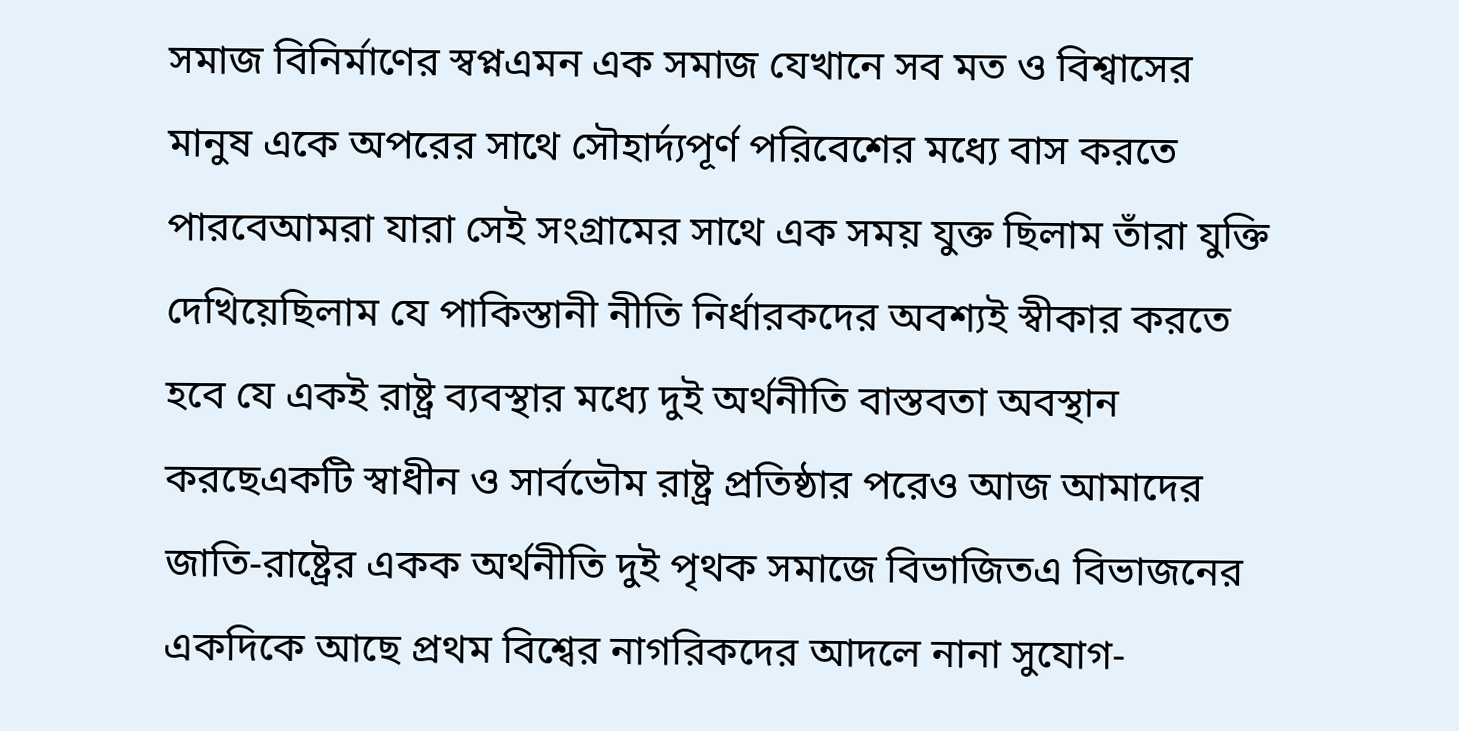সমাজ বিনির্মাণের স্বপ্নএমন এক সমাজ যেখানে সব মত ও বিশ্বাসের মানুষ একে অপরের সাথে সৌহার্দ্যপূর্ণ পরিবেশের মধ্যে বাস করতে পারবেআমরা যারা সেই সংগ্রামের সাথে এক সময় যুক্ত ছিলাম তাঁরা যুক্তি দেখিয়েছিলাম যে পাকিস্তানী নীতি নির্ধারকদের অবশ্যই স্বীকার করতে হবে যে একই রাষ্ট্র ব্যবস্থার মধ্যে দুই অর্থনীতি বাস্তবতা অবস্থান করছেএকটি স্বাধীন ও সার্বভৌম রাষ্ট্র প্রতিষ্ঠার পরেও আজ আমাদের জাতি-রাষ্ট্রের একক অর্থনীতি দুই পৃথক সমাজে বিভাজিতএ বিভাজনের একদিকে আছে প্রথম বিশ্বের নাগরিকদের আদলে নানা সুযোগ-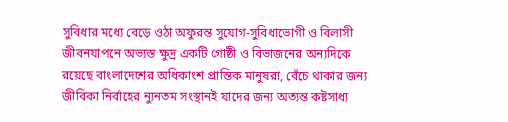সুবিধার মধ্যে বেড়ে ওঠা অফুরন্ত সুযোগ-সুবিধাভোগী ও বিলাসী জীবনযাপনে অভ্যস্ত ক্ষুদ্র একটি গোষ্ঠী ও বিভাজনের অন্যদিকে রয়েছে বাংলাদেশের অধিকাংশ প্রান্তিক মানুষরা, বেঁচে থাকার জন্য জীবিকা নির্বাহের ন্যুনতম সংস্থানই যাদের জন্য অত্যন্ত কষ্টসাধ্য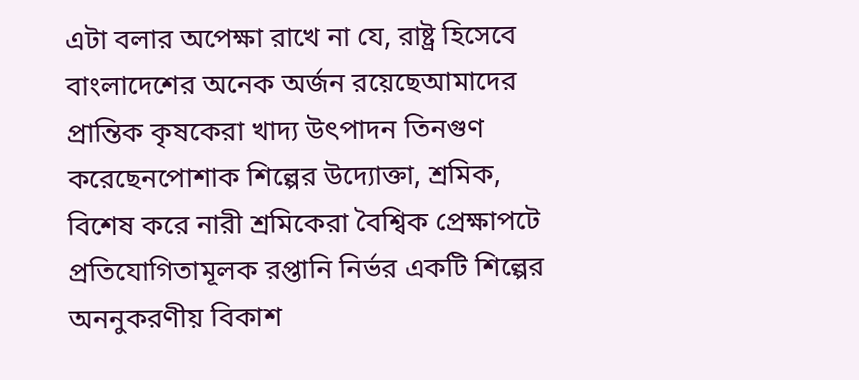এটা বলার অপেক্ষা রাখে না যে, রাষ্ট্র হিসেবে বাংলাদেশের অনেক অর্জন রয়েছেআমাদের প্রান্তিক কৃষকেরা খাদ্য উৎপাদন তিনগুণ করেছেনপোশাক শিল্পের উদ্যোক্তা, শ্রমিক, বিশেষ করে নারী শ্রমিকেরা বৈশ্বিক প্রেক্ষাপটে প্রতিযোগিতামূলক রপ্তানি নির্ভর একটি শিল্পের অননুকরণীয় বিকাশ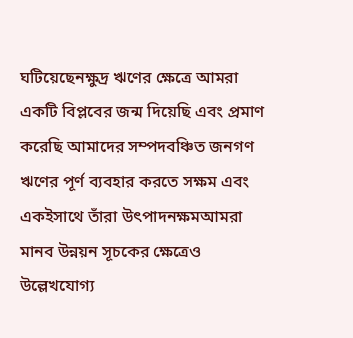ঘটিয়েছেনক্ষুদ্র ঋণের ক্ষেত্রে আমরা একটি বিপ্লবের জন্ম দিয়েছি এবং প্রমাণ করেছি আমাদের সম্পদবঞ্চিত জনগণ ঋণের পূর্ণ ব্যবহার করতে সক্ষম এবং একইসাথে তাঁরা উৎপাদনক্ষমআমরা মানব উন্নয়ন সূচকের ক্ষেত্রেও উল্লেখযোগ্য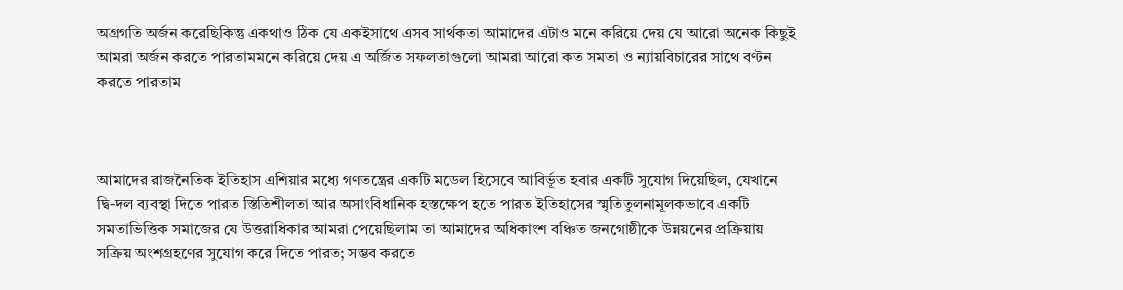অগ্রগতি অর্জন করেছিকিন্তু একথাও ঠিক যে একইসাথে এসব সার্থকতা আমাদের এটাও মনে করিয়ে দেয় যে আরো অনেক কিছুই আমরা অর্জন করতে পারতামমনে করিয়ে দেয় এ অর্জিত সফলতাগুলো আমরা আরো কত সমতা ও ন্যায়বিচারের সাথে বণ্টন করতে পারতাম



আমাদের রাজনৈতিক ইতিহাস এশিয়ার মধ্যে গণতন্ত্রের একটি মডেল হিসেবে আবির্ভূত হবার একটি সুযোগ দিয়েছিল, যেখানে দ্বি-দল ব্যবস্থা দিতে পারত স্তিতিশীলতা আর অসাংবিধানিক হস্তক্ষেপ হতে পারত ইতিহাসের স্মৃতিতুলনামূলকভাবে একটি সমতাভিত্তিক সমাজের যে উত্তরাধিকার আমরা পেয়েছিলাম তা আমাদের অধিকাংশ বঞ্চিত জনগোষ্ঠীকে উন্নয়নের প্রক্রিয়ায় সক্রিয় অংশগ্রহণের সুযোগ করে দিতে পারত; সম্ভব করতে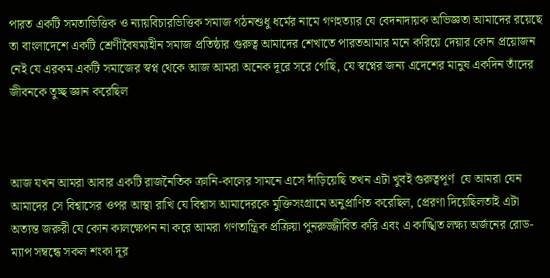পারত একটি সমতাভিত্তিক ও ন্যায়বিচারভিত্তিক সমাজ গঠনশুধু ধর্মের নামে গণহত্যার যে বেদনাদায়ক অভিজ্ঞতা আমাদের রয়েছে তা বাংলাদেশে একটি শ্রেণীবৈষম্যহীন সমাজ প্রতিষ্ঠার গুরুত্ব আমাদের শেখাতে পারতআমার মনে করিয়ে দেয়ার কোন প্রয়োজন নেই যে এরকম একটি সমাজের স্বপ্ন থেকে আজ আমরা অনেক দূরে সরে গেছি, যে স্বপ্নের জন্য এদেশের মানুষ একদিন তাঁদের জীবনকে তুচ্ছ জ্ঞান করেছিল



আজ যখন আমরা আবার একটি রাজনৈতিক ক্রানি-কালের সামনে এসে দাঁড়িয়েছি তখন এটা খুবই গুরুত্বপূর্ণ  যে আমরা যেন আমাদের সে বিশ্বাসের ওপর আস্থা রাখি যে বিশ্বাস আমাদেরকে মুক্তিসংগ্রামে অনুপ্রাণিত করেছিল, প্রেরণা দিয়েছিলতাই এটা অত্যন্ত জরুরী যে কোন কালক্ষেপন না করে আমরা গণতান্ত্রিক প্রক্রিয়া পুনরুজ্জীবিত করি এবং এ কাঙ্খিত লক্ষ্য অর্জনের রোড-ম্যাপ সম্বন্ধে সকল শংকা দূর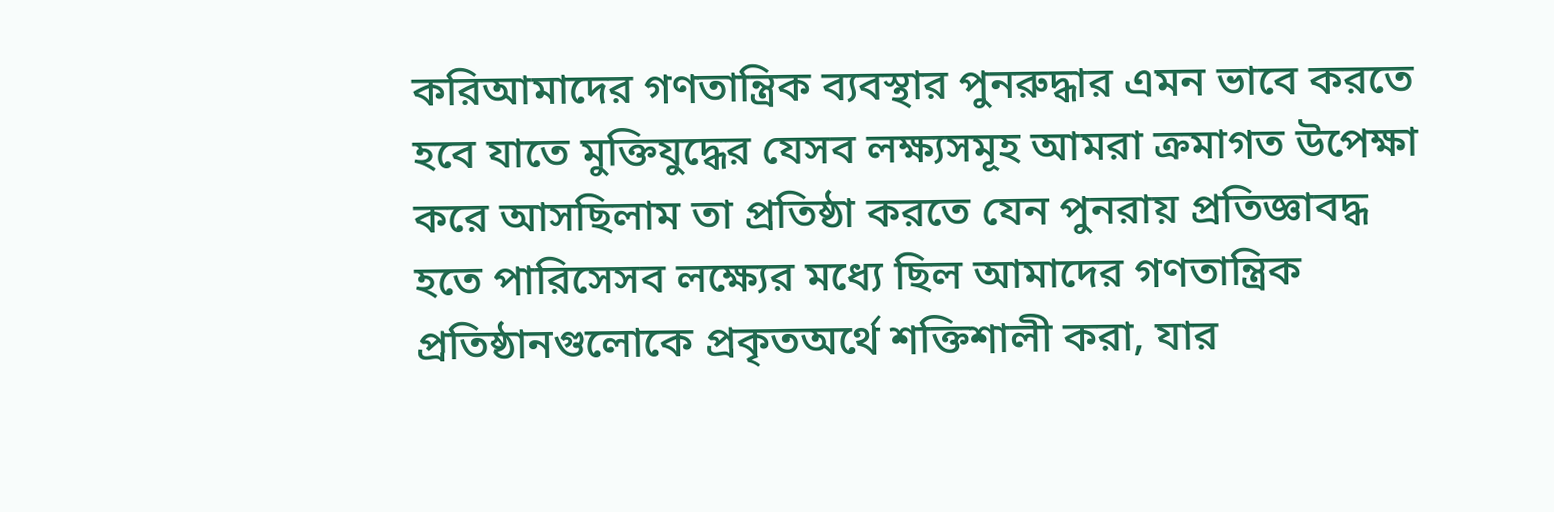করিআমাদের গণতান্ত্রিক ব্যবস্থার পুনরুদ্ধার এমন ভাবে করতে হবে যাতে মুক্তিযুদ্ধের যেসব লক্ষ্যসমূহ আমরা ক্রমাগত উপেক্ষা করে আসছিলাম তা প্রতিষ্ঠা করতে যেন পুনরায় প্রতিজ্ঞাবদ্ধ হতে পারিসেসব লক্ষ্যের মধ্যে ছিল আমাদের গণতান্ত্রিক প্রতিষ্ঠানগুলোকে প্রকৃতঅর্থে শক্তিশালী করা, যার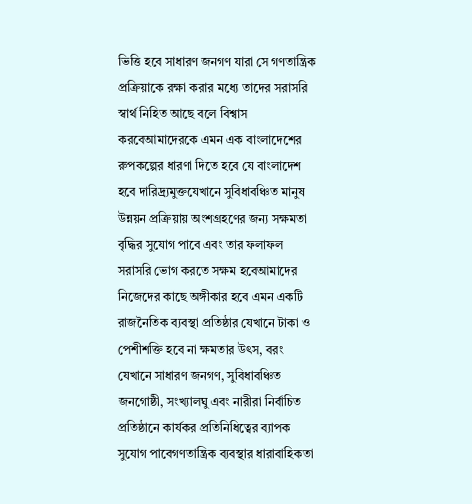ভিত্তি হবে সাধারণ জনগণ যারা সে গণতান্ত্রিক প্রক্রিয়াকে রক্ষা করার মধ্যে তাদের সরাসরি স্বার্থ নিহিত আছে বলে বিশ্বাস করবেআমাদেরকে এমন এক বাংলাদেশের রুপকল্পের ধারণা দিতে হবে যে বাংলাদেশ হবে দারিদ্র্র্যমুক্তযেখানে সুবিধাবঞ্চিত মানুষ উন্নয়ন প্রক্রিয়ায় অংশগ্রহণের জন্য সক্ষমতা বৃদ্ধির সুযোগ পাবে এবং তার ফলাফল সরাসরি ভোগ করতে সক্ষম হবেআমাদের নিজেদের কাছে অঙ্গীকার হবে এমন একটি রাজনৈতিক ব্যবস্থা প্রতিষ্ঠার যেখানে টাকা ও পেশীশক্তি হবে না ক্ষমতার উৎস, বরং যেখানে সাধারণ জনগণ, সুবিধাবঞ্চিত জনগোষ্ঠী, সংখ্যালঘু এবং নারীরা নির্বাচিত প্রতিষ্ঠানে কার্যকর প্রতিনিধিত্বের ব্যাপক সুযোগ পাবেগণতান্ত্রিক ব্যবস্থার ধারাবাহিকতা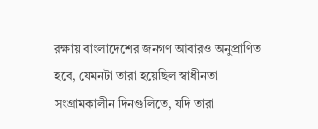রক্ষায় বাংলাদেশের জনগণ আবারও অনুপ্রাণিত হবে, যেমনটা তারা হয়েছিল স্বাধীনতা সংগ্রামকালীন দিনগুলিতে, যদি তারা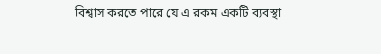বিশ্বাস করতে পারে যে এ রকম একটি ব্যবস্থা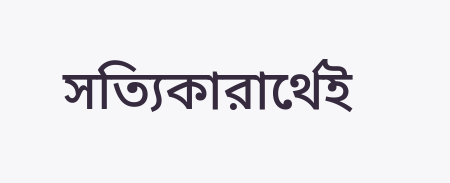সত্যিকারার্থেই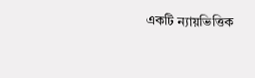একটি ন্যায়ভিত্তিক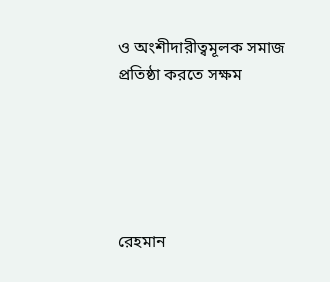ও অংশীদারীত্বমূলক সমাজ প্রতিষ্ঠা করতে সক্ষম





রেহমান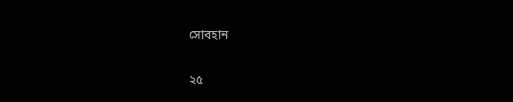সোবহান

২৫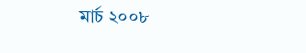মার্চ ২০০৮